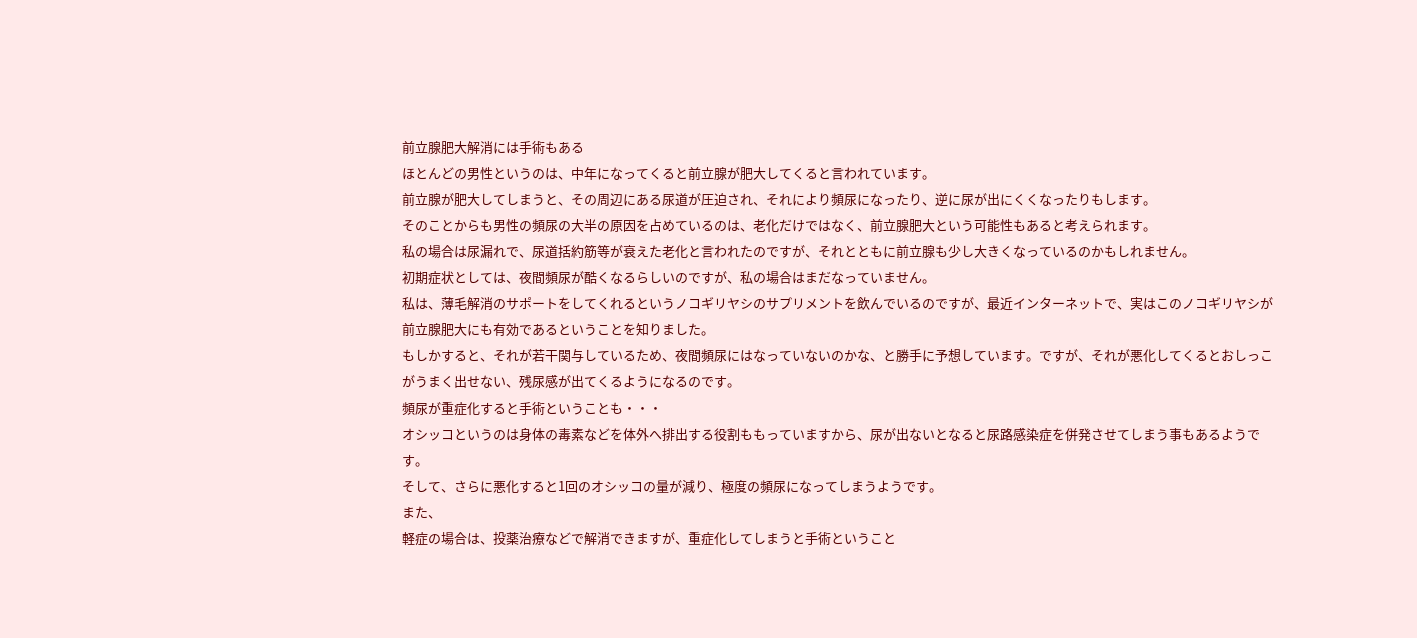前立腺肥大解消には手術もある
ほとんどの男性というのは、中年になってくると前立腺が肥大してくると言われています。
前立腺が肥大してしまうと、その周辺にある尿道が圧迫され、それにより頻尿になったり、逆に尿が出にくくなったりもします。
そのことからも男性の頻尿の大半の原因を占めているのは、老化だけではなく、前立腺肥大という可能性もあると考えられます。
私の場合は尿漏れで、尿道括約筋等が衰えた老化と言われたのですが、それとともに前立腺も少し大きくなっているのかもしれません。
初期症状としては、夜間頻尿が酷くなるらしいのですが、私の場合はまだなっていません。
私は、薄毛解消のサポートをしてくれるというノコギリヤシのサプリメントを飲んでいるのですが、最近インターネットで、実はこのノコギリヤシが前立腺肥大にも有効であるということを知りました。
もしかすると、それが若干関与しているため、夜間頻尿にはなっていないのかな、と勝手に予想しています。ですが、それが悪化してくるとおしっこがうまく出せない、残尿感が出てくるようになるのです。
頻尿が重症化すると手術ということも・・・
オシッコというのは身体の毒素などを体外へ排出する役割ももっていますから、尿が出ないとなると尿路感染症を併発させてしまう事もあるようです。
そして、さらに悪化すると1回のオシッコの量が減り、極度の頻尿になってしまうようです。
また、
軽症の場合は、投薬治療などで解消できますが、重症化してしまうと手術ということ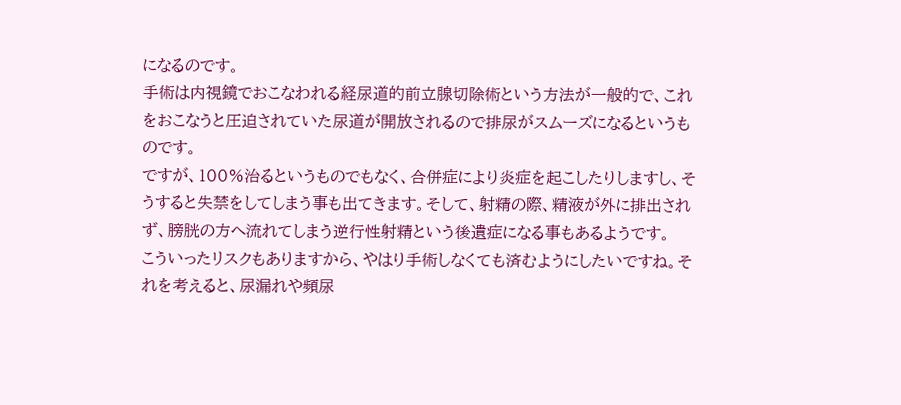になるのです。
手術は内視鏡でおこなわれる経尿道的前立腺切除術という方法が一般的で、これをおこなうと圧迫されていた尿道が開放されるので排尿がスムーズになるというものです。
ですが、100%治るというものでもなく、合併症により炎症を起こしたりしますし、そうすると失禁をしてしまう事も出てきます。そして、射精の際、精液が外に排出されず、膀胱の方へ流れてしまう逆行性射精という後遺症になる事もあるようです。
こういったリスクもありますから、やはり手術しなくても済むようにしたいですね。それを考えると、尿漏れや頻尿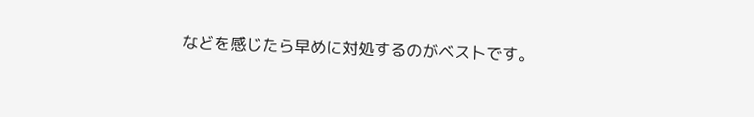などを感じたら早めに対処するのがベス卜です。